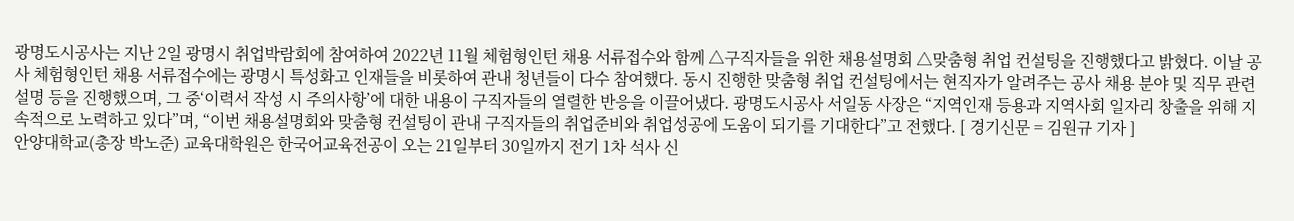광명도시공사는 지난 2일 광명시 취업박람회에 참여하여 2022년 11월 체험형인턴 채용 서류접수와 함께 △구직자들을 위한 채용설명회 △맞춤형 취업 컨설팅을 진행했다고 밝혔다. 이날 공사 체험형인턴 채용 서류접수에는 광명시 특성화고 인재들을 비롯하여 관내 청년들이 다수 참여했다. 동시 진행한 맞춤형 취업 컨설팅에서는 현직자가 알려주는 공사 채용 분야 및 직무 관련 설명 등을 진행했으며, 그 중‘이력서 작성 시 주의사항’에 대한 내용이 구직자들의 열렬한 반응을 이끌어냈다. 광명도시공사 서일동 사장은 “지역인재 등용과 지역사회 일자리 창출을 위해 지속적으로 노력하고 있다”며, “이번 채용설명회와 맞춤형 컨설팅이 관내 구직자들의 취업준비와 취업성공에 도움이 되기를 기대한다”고 전했다. [ 경기신문 = 김원규 기자 ]
안양대학교(총장 박노준) 교육대학원은 한국어교육전공이 오는 21일부터 30일까지 전기 1차 석사 신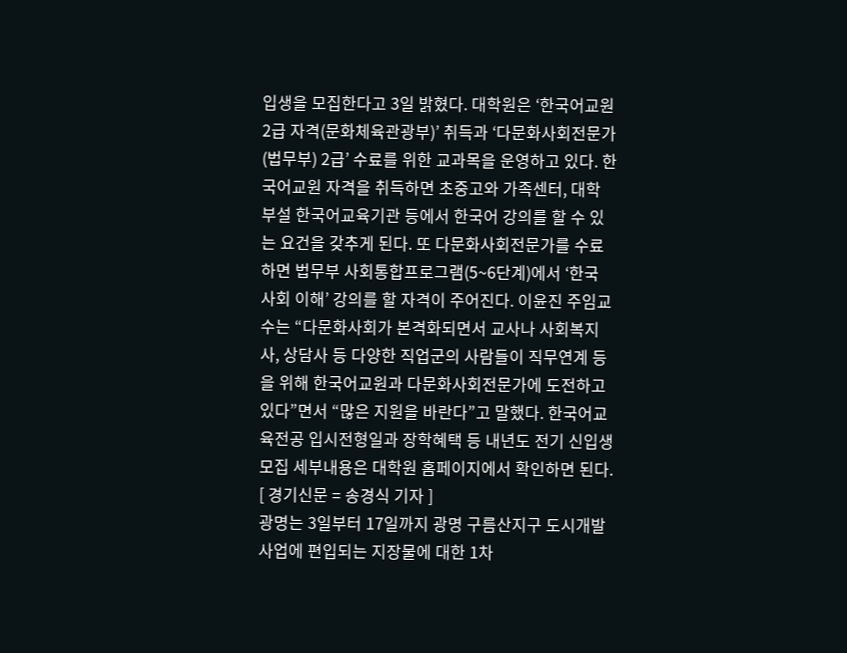입생을 모집한다고 3일 밝혔다. 대학원은 ‘한국어교원 2급 자격(문화체육관광부)’ 취득과 ‘다문화사회전문가(법무부) 2급’ 수료를 위한 교과목을 운영하고 있다. 한국어교원 자격을 취득하면 초중고와 가족센터, 대학 부설 한국어교육기관 등에서 한국어 강의를 할 수 있는 요건을 갖추게 된다. 또 다문화사회전문가를 수료하면 법무부 사회통합프로그램(5~6단계)에서 ‘한국 사회 이해’ 강의를 할 자격이 주어진다. 이윤진 주임교수는 “다문화사회가 본격화되면서 교사나 사회복지사, 상담사 등 다양한 직업군의 사람들이 직무연계 등을 위해 한국어교원과 다문화사회전문가에 도전하고 있다”면서 “많은 지원을 바란다”고 말했다. 한국어교육전공 입시전형일과 장학혜택 등 내년도 전기 신입생 모집 세부내용은 대학원 홈페이지에서 확인하면 된다. [ 경기신문 = 송경식 기자 ]
광명는 3일부터 17일까지 광명 구름산지구 도시개발사업에 편입되는 지장물에 대한 1차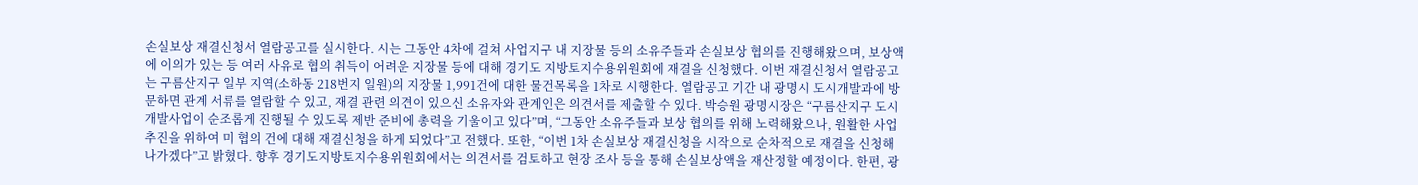손실보상 재결신청서 열람공고를 실시한다. 시는 그동안 4차에 걸쳐 사업지구 내 지장물 등의 소유주들과 손실보상 협의를 진행해왔으며, 보상액에 이의가 있는 등 여러 사유로 협의 취득이 어려운 지장물 등에 대해 경기도 지방토지수용위원회에 재결을 신청했다. 이번 재결신청서 열람공고는 구름산지구 일부 지역(소하동 218번지 일원)의 지장물 1,991건에 대한 물건목록을 1차로 시행한다. 열람공고 기간 내 광명시 도시개발과에 방문하면 관계 서류를 열람할 수 있고, 재결 관련 의견이 있으신 소유자와 관계인은 의견서를 제출할 수 있다. 박승원 광명시장은 “구름산지구 도시개발사업이 순조롭게 진행될 수 있도록 제반 준비에 총력을 기울이고 있다”며, “그동안 소유주들과 보상 협의를 위해 노력해왔으나, 원활한 사업추진을 위하여 미 협의 건에 대해 재결신청을 하게 되었다”고 전했다. 또한, “이번 1차 손실보상 재결신청을 시작으로 순차적으로 재결을 신청해 나가겠다”고 밝혔다. 향후 경기도지방토지수용위원회에서는 의견서를 검토하고 현장 조사 등을 통해 손실보상액을 재산정할 예정이다. 한편, 광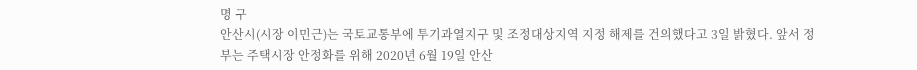명 구
안산시(시장 이민근)는 국토교통부에 투기과열지구 및 조정대상지역 지정 해제를 건의했다고 3일 밝혔다. 앞서 정부는 주택시장 안정화를 위해 2020년 6월 19일 안산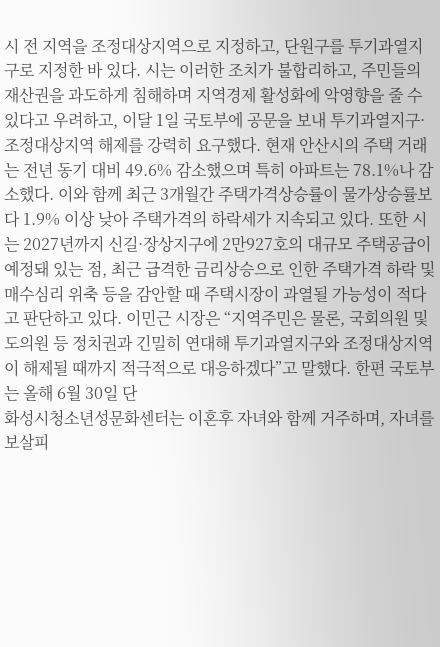시 전 지역을 조정대상지역으로 지정하고, 단원구를 투기과열지구로 지정한 바 있다. 시는 이러한 조치가 불합리하고, 주민들의 재산권을 과도하게 침해하며 지역경제 활성화에 악영향을 줄 수 있다고 우려하고, 이달 1일 국토부에 공문을 보내 투기과열지구·조정대상지역 해제를 강력히 요구했다. 현재 안산시의 주택 거래는 전년 동기 대비 49.6% 감소했으며 특히 아파트는 78.1%나 감소했다. 이와 함께 최근 3개월간 주택가격상승률이 물가상승률보다 1.9% 이상 낮아 주택가격의 하락세가 지속되고 있다. 또한 시는 2027년까지 신길·장상지구에 2만927호의 대규모 주택공급이 예정돼 있는 점, 최근 급격한 금리상승으로 인한 주택가격 하락 및 매수심리 위축 등을 감안할 때 주택시장이 과열될 가능성이 적다고 판단하고 있다. 이민근 시장은 “지역주민은 물론, 국회의원 및 도의원 등 정치권과 긴밀히 연대해 투기과열지구와 조정대상지역이 해제될 때까지 적극적으로 대응하겠다”고 말했다. 한편 국토부는 올해 6월 30일 단
화성시청소년성문화센터는 이혼후 자녀와 함께 거주하며, 자녀를 보살피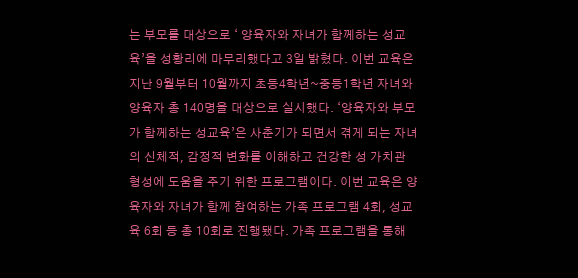는 부모를 대상으로 ‘ 양육자와 자녀가 함께하는 성교육’을 성황리에 마무리했다고 3일 밝혔다. 이번 교육은 지난 9월부터 10월까지 초등4학년~중등1학년 자녀와 양육자 총 140명을 대상으로 실시했다. ‘양육자와 부모가 함께하는 성교육’은 사춘기가 되면서 겪게 되는 자녀의 신체적, 감정적 변화를 이해하고 건강한 성 가치관 형성에 도움을 주기 위한 프로그램이다. 이번 교육은 양육자와 자녀가 함께 참여하는 가족 프로그램 4회, 성교육 6회 등 총 10회로 진행됐다. 가족 프로그램을 통해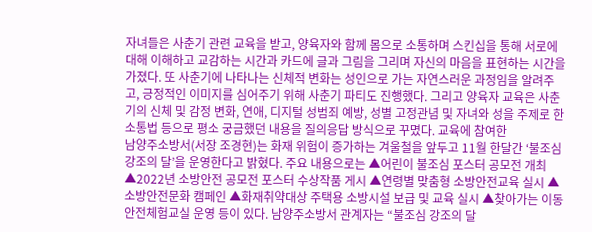자녀들은 사춘기 관련 교육을 받고, 양육자와 함께 몸으로 소통하며 스킨십을 통해 서로에 대해 이해하고 교감하는 시간과 카드에 글과 그림을 그리며 자신의 마음을 표현하는 시간을 가졌다. 또 사춘기에 나타나는 신체적 변화는 성인으로 가는 자연스러운 과정임을 알려주고, 긍정적인 이미지를 심어주기 위해 사춘기 파티도 진행했다. 그리고 양육자 교육은 사춘기의 신체 및 감정 변화, 연애, 디지털 성범죄 예방, 성별 고정관념 및 자녀와 성을 주제로 한 소통법 등으로 평소 궁금했던 내용을 질의응답 방식으로 꾸몄다. 교육에 참여한
남양주소방서(서장 조경현)는 화재 위험이 증가하는 겨울철을 앞두고 11월 한달간 ‘불조심 강조의 달’을 운영한다고 밝혔다. 주요 내용으로는 ▲어린이 불조심 포스터 공모전 개최 ▲2022년 소방안전 공모전 포스터 수상작품 게시 ▲연령별 맞춤형 소방안전교육 실시 ▲소방안전문화 캠페인 ▲화재취약대상 주택용 소방시설 보급 및 교육 실시 ▲찾아가는 이동안전체험교실 운영 등이 있다. 남양주소방서 관계자는 “불조심 강조의 달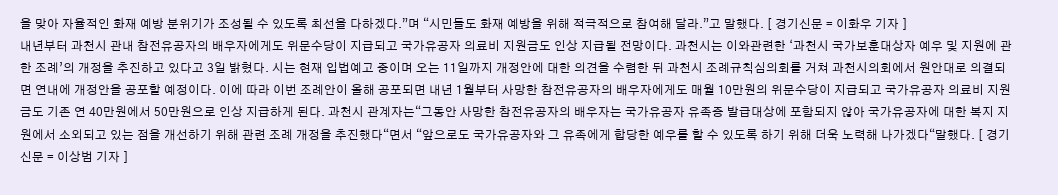을 맞아 자율적인 화재 예방 분위기가 조성될 수 있도록 최선을 다하겠다.”며 “시민들도 화재 예방을 위해 적극적으로 참여해 달라.”고 말했다. [ 경기신문 = 이화우 기자 ]
내년부터 과천시 관내 참전유공자의 배우자에게도 위문수당이 지급되고 국가유공자 의료비 지원금도 인상 지급될 전망이다. 과천시는 이와관련한 ‘과천시 국가보훈대상자 예우 및 지원에 관한 조례’의 개정을 추진하고 있다고 3일 밝혔다. 시는 현재 입법예고 중이며 오는 11일까지 개정안에 대한 의견을 수렴한 뒤 과천시 조례규칙심의회를 거쳐 과천시의회에서 원안대로 의결되면 연내에 개정안을 공포할 예정이다. 이에 따라 이번 조례안이 올해 공포되면 내년 1월부터 사망한 참전유공자의 배우자에게도 매월 10만원의 위문수당이 지급되고 국가유공자 의료비 지원금도 기존 연 40만원에서 50만원으로 인상 지급하게 된다. 과천시 관계자는“그동안 사망한 참전유공자의 배우자는 국가유공자 유족증 발급대상에 포함되지 않아 국가유공자에 대한 복지 지원에서 소외되고 있는 점을 개선하기 위해 관련 조례 개정을 추진했다“면서 “앞으로도 국가유공자와 그 유족에게 합당한 예우를 할 수 있도록 하기 위해 더욱 노력해 나가겠다“말했다. [ 경기신문 = 이상범 기자 ]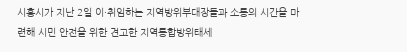시흥시가 지난 2일 이·취임하는 지역방위부대장들과 소통의 시간을 마련해 시민 안전을 위한 견고한 지역통합방위태세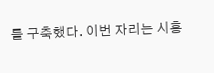를 구축했다. 이번 자리는 시흥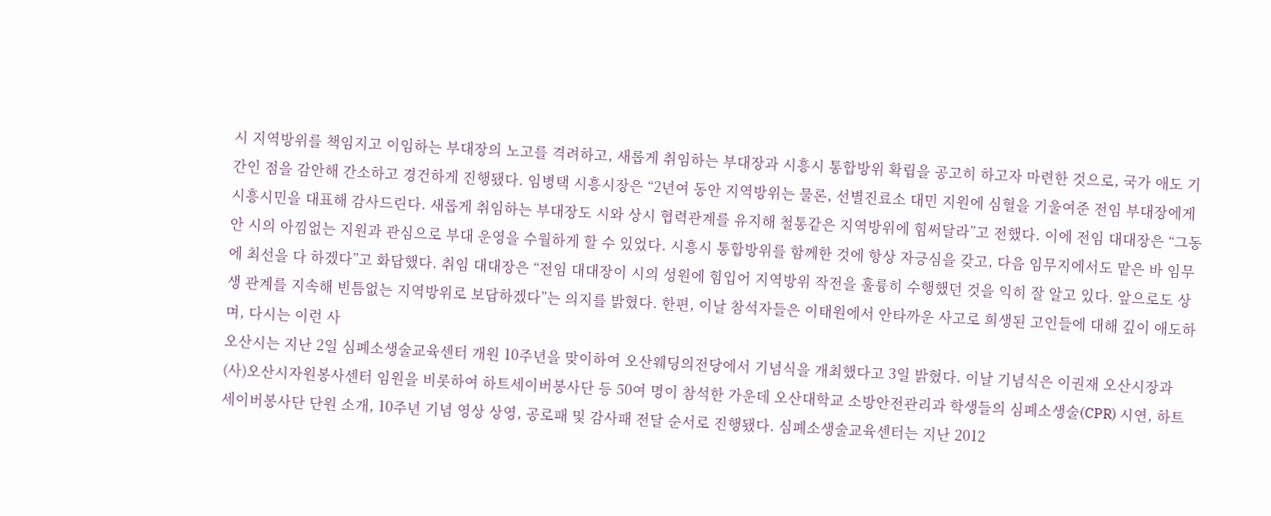시 지역방위를 책임지고 이임하는 부대장의 노고를 격려하고, 새롭게 취임하는 부대장과 시흥시 통합방위 확립을 공고히 하고자 마련한 것으로, 국가 애도 기간인 점을 감안해 간소하고 경건하게 진행됐다. 임병택 시흥시장은 “2년여 동안 지역방위는 물론, 선별진료소 대민 지원에 심혈을 기울여준 전임 부대장에게 시흥시민을 대표해 감사드린다. 새롭게 취임하는 부대장도 시와 상시 협력관계를 유지해 철통같은 지역방위에 힘써달라”고 전했다. 이에 전임 대대장은 “그동안 시의 아낌없는 지원과 관심으로 부대 운영을 수월하게 할 수 있었다. 시흥시 통합방위를 함께한 것에 항상 자긍심을 갖고, 다음 임무지에서도 맡은 바 임무에 최선을 다 하겠다”고 화답했다. 취임 대대장은 “전임 대대장이 시의 성원에 힘입어 지역방위 작전을 훌륭히 수행했던 것을 익히 잘 알고 있다. 앞으로도 상생 관계를 지속해 빈틈없는 지역방위로 보답하겠다”는 의지를 밝혔다. 한편, 이날 참석자들은 이태원에서 안타까운 사고로 희생된 고인들에 대해 깊이 애도하며, 다시는 이런 사
오산시는 지난 2일 심폐소생술교육센터 개원 10주년을 맞이하여 오산웨딩의전당에서 기념식을 개최했다고 3일 밝혔다. 이날 기념식은 이권재 오산시장과 (사)오산시자원봉사센터 임원을 비롯하여 하트세이버봉사단 등 50여 명이 참석한 가운데 오산대학교 소방안전관리과 학생들의 심폐소생술(CPR) 시연, 하트세이버봉사단 단원 소개, 10주년 기념 영상 상영, 공로패 및 감사패 전달 순서로 진행됐다. 심폐소생술교육센터는 지난 2012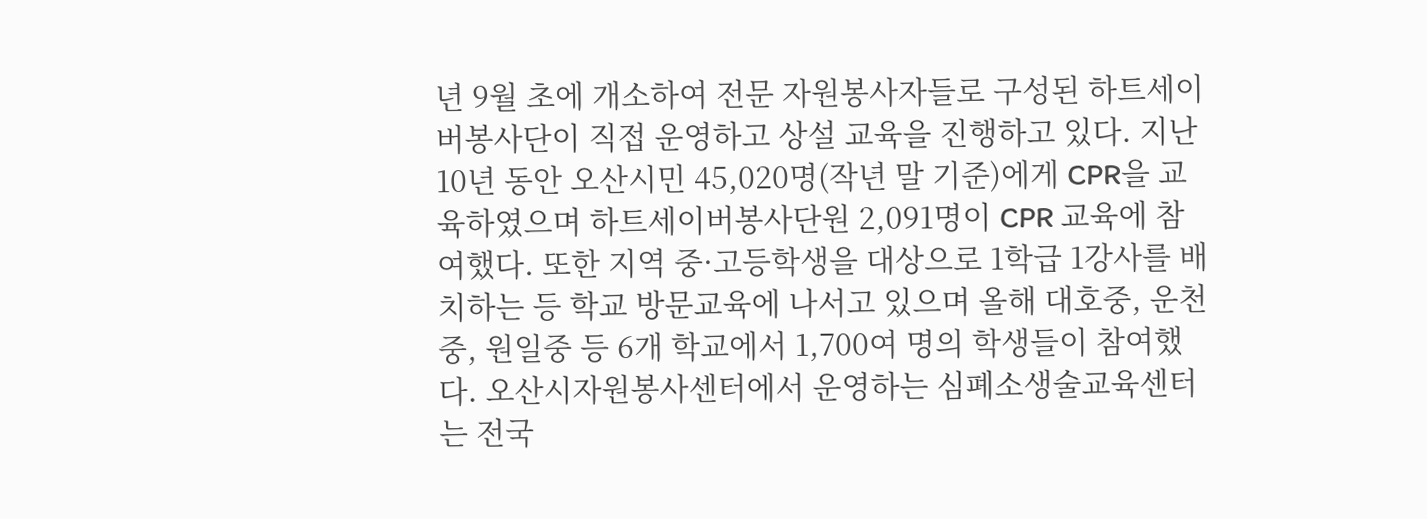년 9월 초에 개소하여 전문 자원봉사자들로 구성된 하트세이버봉사단이 직접 운영하고 상설 교육을 진행하고 있다. 지난 10년 동안 오산시민 45,020명(작년 말 기준)에게 CPR을 교육하였으며 하트세이버봉사단원 2,091명이 CPR 교육에 참여했다. 또한 지역 중·고등학생을 대상으로 1학급 1강사를 배치하는 등 학교 방문교육에 나서고 있으며 올해 대호중, 운천중, 원일중 등 6개 학교에서 1,700여 명의 학생들이 참여했다. 오산시자원봉사센터에서 운영하는 심폐소생술교육센터는 전국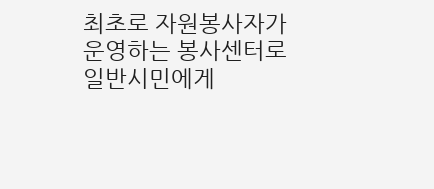최초로 자원봉사자가 운영하는 봉사센터로 일반시민에게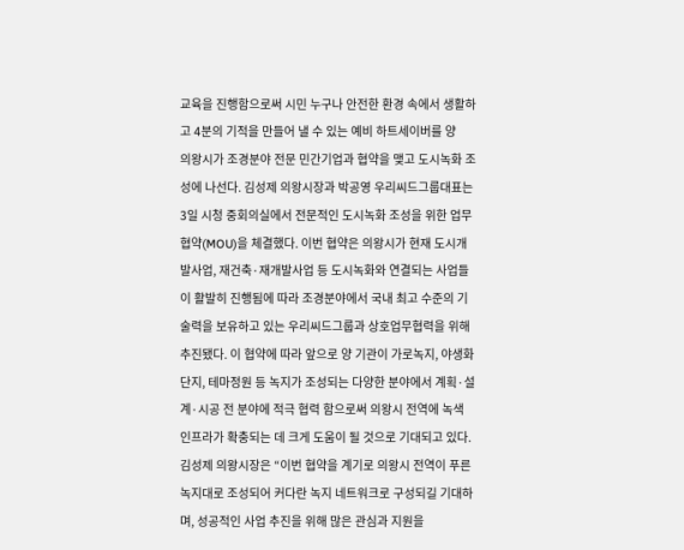교육을 진행함으로써 시민 누구나 안전한 환경 속에서 생활하고 4분의 기적을 만들어 낼 수 있는 예비 하트세이버를 양
의왕시가 조경분야 전문 민간기업과 협약을 맺고 도시녹화 조성에 나선다. 김성제 의왕시장과 박공영 우리씨드그룹대표는 3일 시청 중회의실에서 전문적인 도시녹화 조성을 위한 업무협약(MOU)을 체결했다. 이번 협약은 의왕시가 현재 도시개발사업, 재건축·재개발사업 등 도시녹화와 연결되는 사업들이 활발히 진행됨에 따라 조경분야에서 국내 최고 수준의 기술력을 보유하고 있는 우리씨드그룹과 상호업무협력을 위해 추진됐다. 이 협약에 따라 앞으로 양 기관이 가로녹지, 야생화단지, 테마정원 등 녹지가 조성되는 다양한 분야에서 계획·설계·시공 전 분야에 적극 협력 함으로써 의왕시 전역에 녹색 인프라가 확충되는 데 크게 도움이 될 것으로 기대되고 있다. 김성제 의왕시장은 “이번 협약을 계기로 의왕시 전역이 푸른 녹지대로 조성되어 커다란 녹지 네트워크로 구성되길 기대하며, 성공적인 사업 추진을 위해 많은 관심과 지원을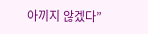아끼지 않겠다”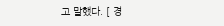고 말했다. [ 경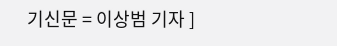기신문 = 이상범 기자 ]